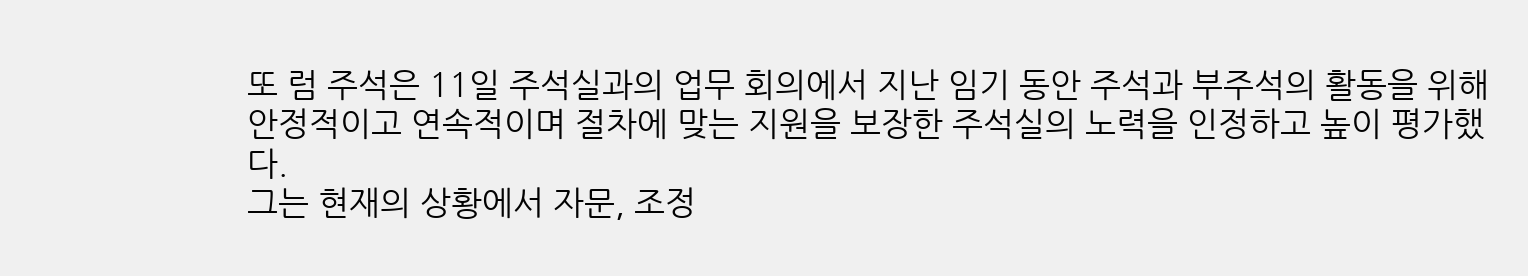또 럼 주석은 11일 주석실과의 업무 회의에서 지난 임기 동안 주석과 부주석의 활동을 위해 안정적이고 연속적이며 절차에 맞는 지원을 보장한 주석실의 노력을 인정하고 높이 평가했다.
그는 현재의 상황에서 자문, 조정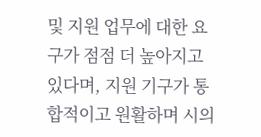및 지원 업무에 대한 요구가 점점 더 높아지고 있다며, 지원 기구가 통합적이고 원활하며 시의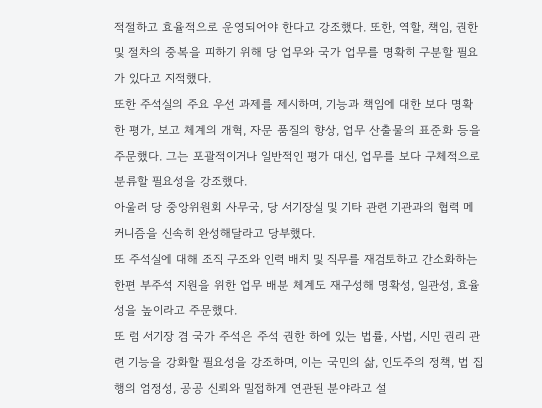적절하고 효율적으로 운영되어야 한다고 강조했다. 또한, 역할, 책임, 권한 및 절차의 중복을 피하기 위해 당 업무와 국가 업무를 명확히 구분할 필요가 있다고 지적했다.
또한 주석실의 주요 우선 과제를 제시하며, 기능과 책임에 대한 보다 명확한 평가, 보고 체계의 개혁, 자문 품질의 향상, 업무 산출물의 표준화 등을 주문했다. 그는 포괄적이거나 일반적인 평가 대신, 업무를 보다 구체적으로 분류할 필요성을 강조했다.
아울러 당 중앙위원회 사무국, 당 서기장실 및 기타 관련 기관과의 협력 메커니즘을 신속히 완성해달라고 당부했다.
또 주석실에 대해 조직 구조와 인력 배치 및 직무를 재검토하고 간소화하는 한편 부주석 지원을 위한 업무 배분 체계도 재구성해 명확성, 일관성, 효율성을 높이라고 주문했다.
또 럼 서기장 겸 국가 주석은 주석 권한 하에 있는 법률, 사법, 시민 권리 관련 기능을 강화할 필요성을 강조하며, 이는 국민의 삶, 인도주의 정책, 법 집행의 엄정성, 공공 신뢰와 밀접하게 연관된 분야라고 설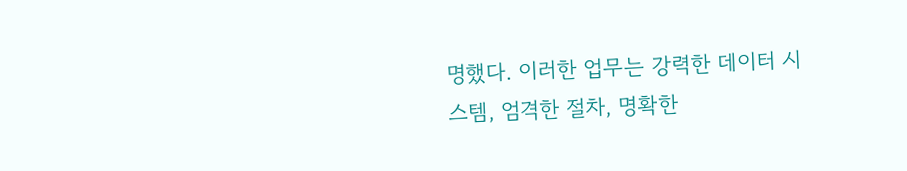명했다. 이러한 업무는 강력한 데이터 시스템, 엄격한 절차, 명확한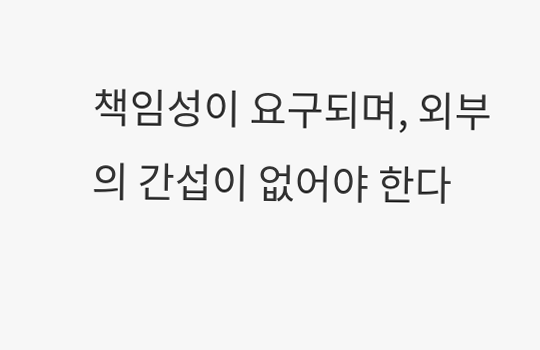책임성이 요구되며, 외부의 간섭이 없어야 한다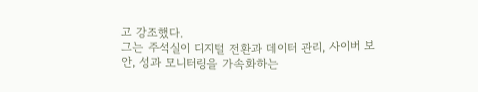고 강조했다.
그는 주석실이 디지털 전환과 데이터 관리, 사이버 보안, 성과 모니터링을 가속화하는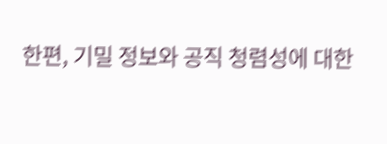한편, 기밀 정보와 공직 청렴성에 대한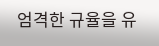엄격한 규율을 유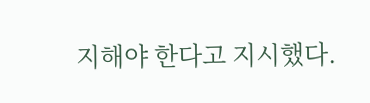지해야 한다고 지시했다.